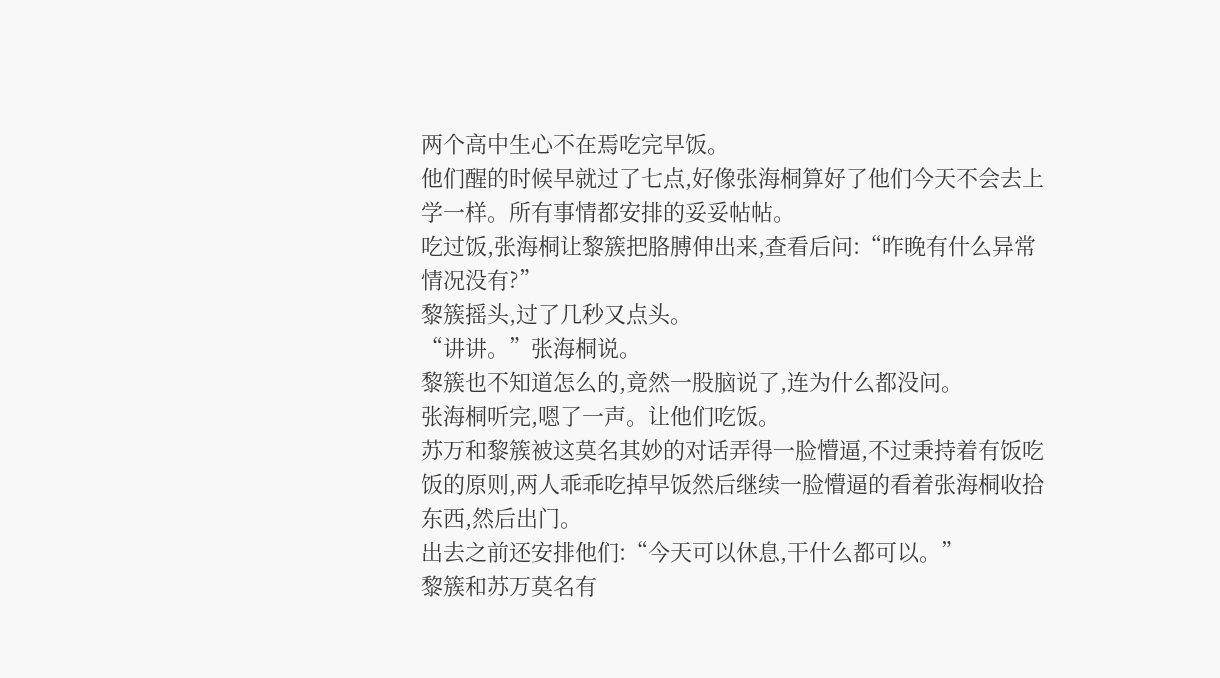两个高中生心不在焉吃完早饭。
他们醒的时候早就过了七点,好像张海桐算好了他们今天不会去上学一样。所有事情都安排的妥妥帖帖。
吃过饭,张海桐让黎簇把胳膊伸出来,查看后问:“昨晚有什么异常情况没有?”
黎簇摇头,过了几秒又点头。
“讲讲。”张海桐说。
黎簇也不知道怎么的,竟然一股脑说了,连为什么都没问。
张海桐听完,嗯了一声。让他们吃饭。
苏万和黎簇被这莫名其妙的对话弄得一脸懵逼,不过秉持着有饭吃饭的原则,两人乖乖吃掉早饭然后继续一脸懵逼的看着张海桐收拾东西,然后出门。
出去之前还安排他们:“今天可以休息,干什么都可以。”
黎簇和苏万莫名有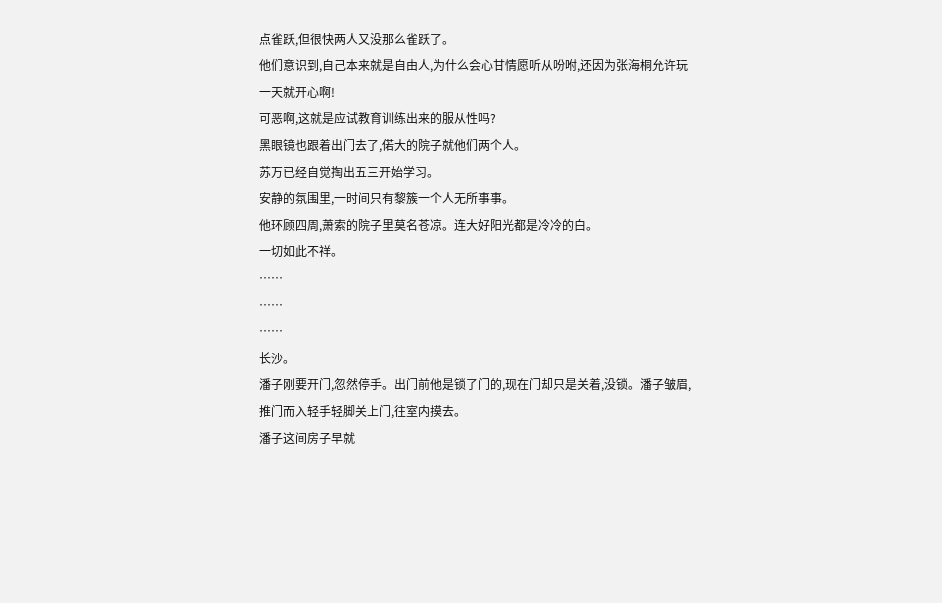点雀跃,但很快两人又没那么雀跃了。
他们意识到,自己本来就是自由人,为什么会心甘情愿听从吩咐,还因为张海桐允许玩一天就开心啊!
可恶啊,这就是应试教育训练出来的服从性吗?
黑眼镜也跟着出门去了,偌大的院子就他们两个人。
苏万已经自觉掏出五三开始学习。
安静的氛围里,一时间只有黎簇一个人无所事事。
他环顾四周,萧索的院子里莫名苍凉。连大好阳光都是冷冷的白。
一切如此不祥。
……
……
……
长沙。
潘子刚要开门,忽然停手。出门前他是锁了门的,现在门却只是关着,没锁。潘子皱眉,推门而入轻手轻脚关上门,往室内摸去。
潘子这间房子早就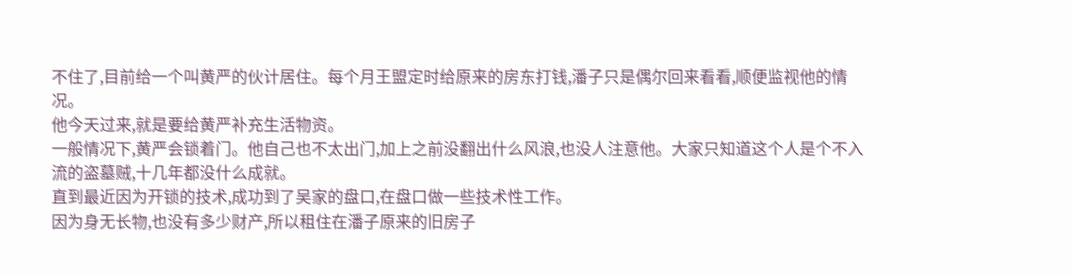不住了,目前给一个叫黄严的伙计居住。每个月王盟定时给原来的房东打钱,潘子只是偶尔回来看看,顺便监视他的情况。
他今天过来,就是要给黄严补充生活物资。
一般情况下,黄严会锁着门。他自己也不太出门,加上之前没翻出什么风浪,也没人注意他。大家只知道这个人是个不入流的盗墓贼,十几年都没什么成就。
直到最近因为开锁的技术,成功到了吴家的盘口,在盘口做一些技术性工作。
因为身无长物,也没有多少财产,所以租住在潘子原来的旧房子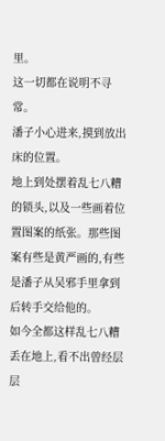里。
这一切都在说明不寻常。
潘子小心进来,摸到放出床的位置。
地上到处摆着乱七八糟的锁头,以及一些画着位置图案的纸张。那些图案有些是黄严画的,有些是潘子从吴邪手里拿到后转手交给他的。
如今全都这样乱七八糟丢在地上,看不出曾经层层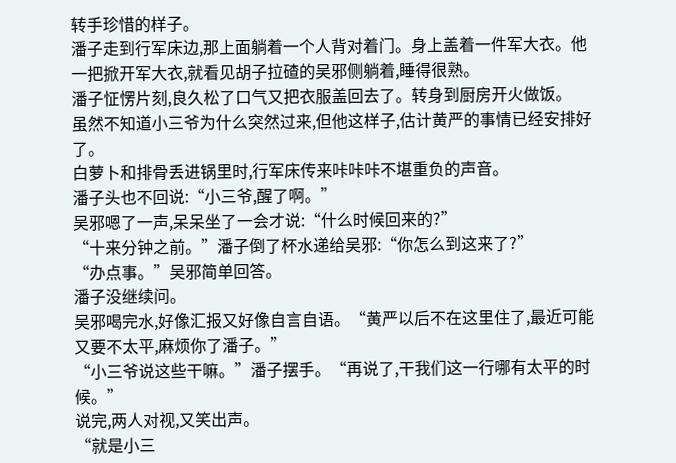转手珍惜的样子。
潘子走到行军床边,那上面躺着一个人背对着门。身上盖着一件军大衣。他一把掀开军大衣,就看见胡子拉碴的吴邪侧躺着,睡得很熟。
潘子怔愣片刻,良久松了口气又把衣服盖回去了。转身到厨房开火做饭。
虽然不知道小三爷为什么突然过来,但他这样子,估计黄严的事情已经安排好了。
白萝卜和排骨丢进锅里时,行军床传来咔咔咔不堪重负的声音。
潘子头也不回说:“小三爷,醒了啊。”
吴邪嗯了一声,呆呆坐了一会才说:“什么时候回来的?”
“十来分钟之前。”潘子倒了杯水递给吴邪:“你怎么到这来了?”
“办点事。”吴邪简单回答。
潘子没继续问。
吴邪喝完水,好像汇报又好像自言自语。“黄严以后不在这里住了,最近可能又要不太平,麻烦你了潘子。”
“小三爷说这些干嘛。”潘子摆手。“再说了,干我们这一行哪有太平的时候。”
说完,两人对视,又笑出声。
“就是小三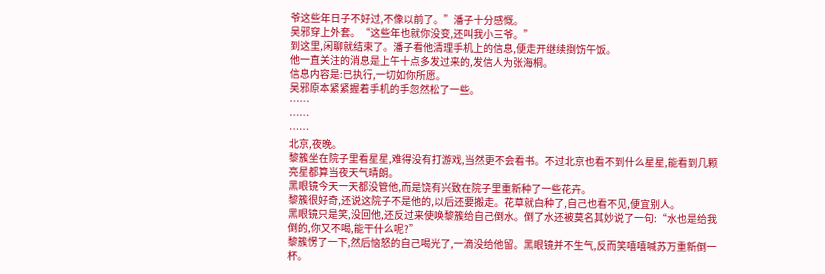爷这些年日子不好过,不像以前了。”潘子十分感慨。
吴邪穿上外套。“这些年也就你没变,还叫我小三爷。”
到这里,闲聊就结束了。潘子看他清理手机上的信息,便走开继续捯饬午饭。
他一直关注的消息是上午十点多发过来的,发信人为张海桐。
信息内容是:已执行,一切如你所愿。
吴邪原本紧紧握着手机的手忽然松了一些。
……
……
……
北京,夜晚。
黎簇坐在院子里看星星,难得没有打游戏,当然更不会看书。不过北京也看不到什么星星,能看到几颗亮星都算当夜天气晴朗。
黑眼镜今天一天都没管他,而是饶有兴致在院子里重新种了一些花卉。
黎簇很好奇,还说这院子不是他的,以后还要搬走。花草就白种了,自己也看不见,便宜别人。
黑眼镜只是笑,没回他,还反过来使唤黎簇给自己倒水。倒了水还被莫名其妙说了一句:“水也是给我倒的,你又不喝,能干什么呢?”
黎簇愣了一下,然后恼怒的自己喝光了,一滴没给他留。黑眼镜并不生气,反而笑嘻嘻喊苏万重新倒一杯。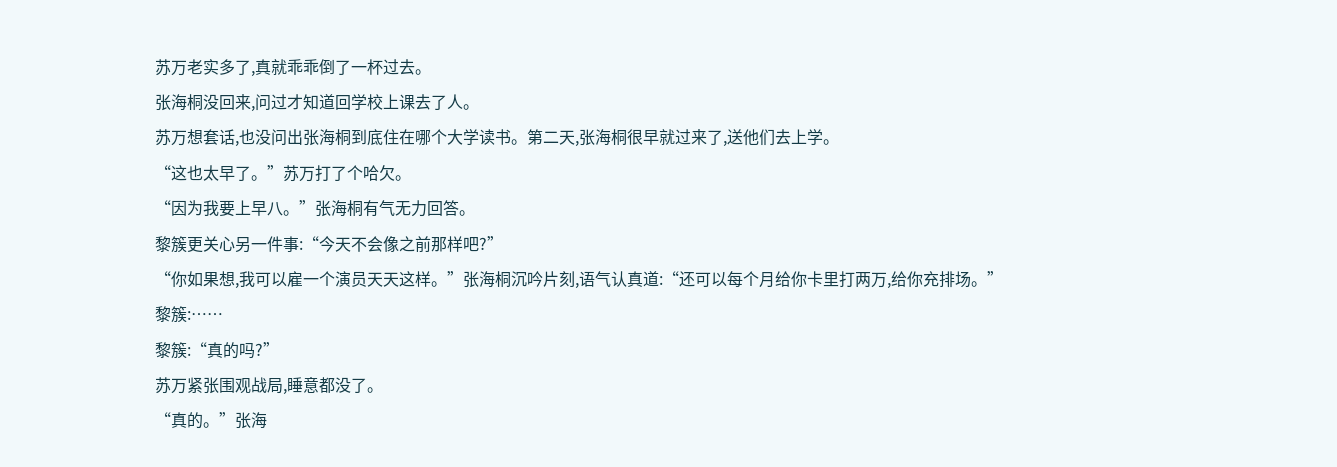苏万老实多了,真就乖乖倒了一杯过去。
张海桐没回来,问过才知道回学校上课去了人。
苏万想套话,也没问出张海桐到底住在哪个大学读书。第二天,张海桐很早就过来了,送他们去上学。
“这也太早了。”苏万打了个哈欠。
“因为我要上早八。”张海桐有气无力回答。
黎簇更关心另一件事:“今天不会像之前那样吧?”
“你如果想,我可以雇一个演员天天这样。”张海桐沉吟片刻,语气认真道:“还可以每个月给你卡里打两万,给你充排场。”
黎簇:……
黎簇:“真的吗?”
苏万紧张围观战局,睡意都没了。
“真的。”张海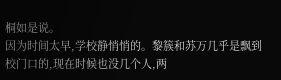桐如是说。
因为时间太早,学校静悄悄的。黎簇和苏万几乎是飘到校门口的,现在时候也没几个人,两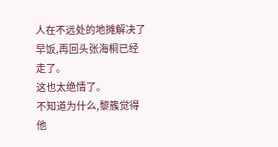人在不远处的地摊解决了早饭,再回头张海桐已经走了。
这也太绝情了。
不知道为什么,黎簇觉得他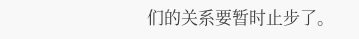们的关系要暂时止步了。